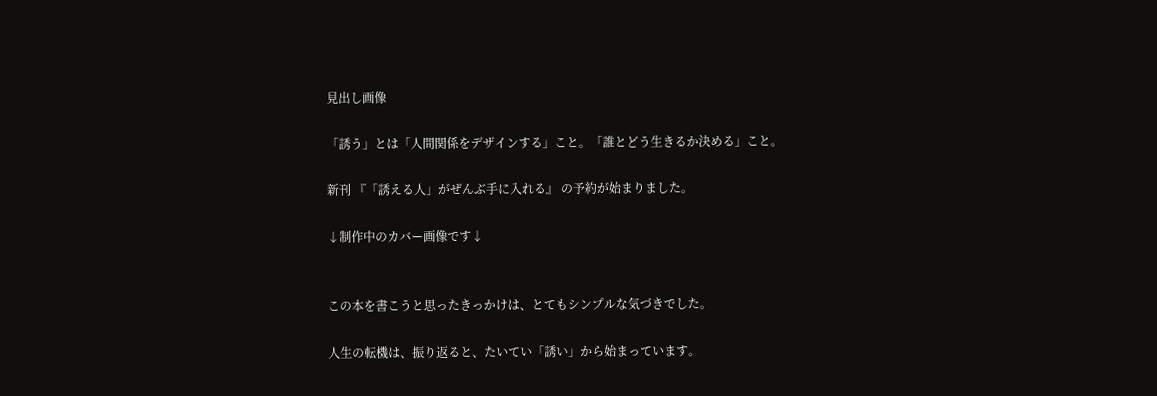見出し画像

「誘う」とは「人間関係をデザインする」こと。「誰とどう生きるか決める」こと。

新刊 『「誘える人」がぜんぶ手に入れる』 の予約が始まりました。

↓制作中のカバー画像です↓


この本を書こうと思ったきっかけは、とてもシンプルな気づきでした。

人生の転機は、振り返ると、たいてい「誘い」から始まっています。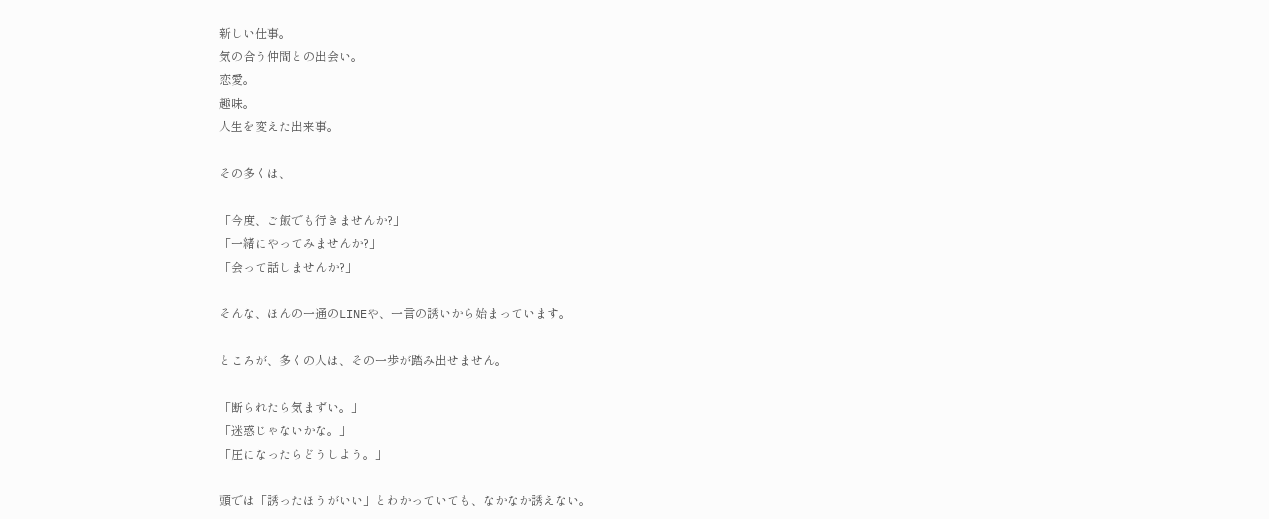新しい仕事。
気の合う仲間との出会い。
恋愛。
趣味。
人生を変えた出来事。

その多くは、

「今度、ご飯でも行きませんか?」
「一緒にやってみませんか?」
「会って話しませんか?」

そんな、ほんの一通のLINEや、一言の誘いから始まっています。

ところが、多くの人は、その一歩が踏み出せません。

「断られたら気まずい。」
「迷惑じゃないかな。」
「圧になったらどうしよう。」

頭では「誘ったほうがいい」とわかっていても、なかなか誘えない。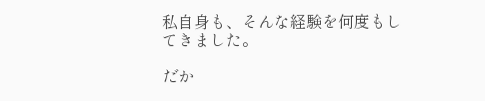私自身も、そんな経験を何度もしてきました。

だか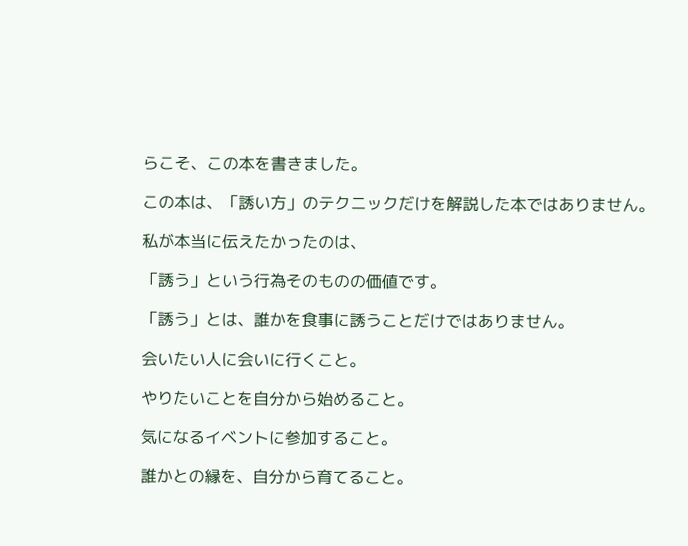らこそ、この本を書きました。

この本は、「誘い方」のテクニックだけを解説した本ではありません。

私が本当に伝えたかったのは、

「誘う」という行為そのものの価値です。

「誘う」とは、誰かを食事に誘うことだけではありません。

会いたい人に会いに行くこと。

やりたいことを自分から始めること。

気になるイベントに参加すること。

誰かとの縁を、自分から育てること。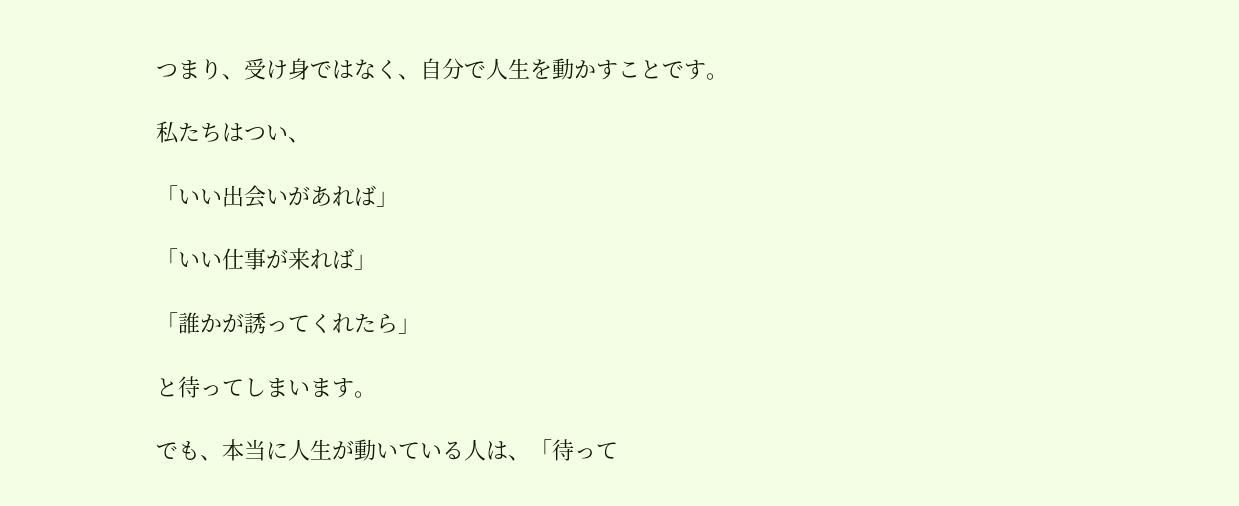つまり、受け身ではなく、自分で人生を動かすことです。

私たちはつい、

「いい出会いがあれば」

「いい仕事が来れば」

「誰かが誘ってくれたら」

と待ってしまいます。

でも、本当に人生が動いている人は、「待って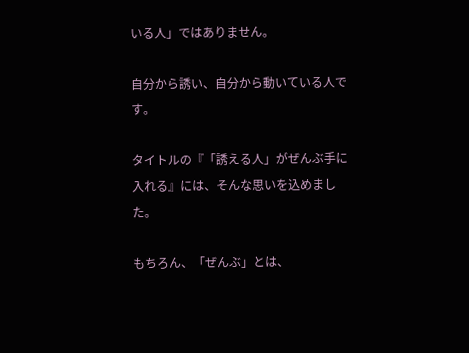いる人」ではありません。

自分から誘い、自分から動いている人です。

タイトルの『「誘える人」がぜんぶ手に入れる』には、そんな思いを込めました。

もちろん、「ぜんぶ」とは、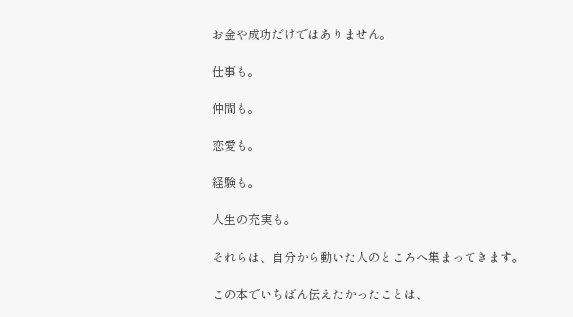お金や成功だけではありません。

仕事も。

仲間も。

恋愛も。

経験も。

人生の充実も。

それらは、自分から動いた人のところへ集まってきます。

この本でいちばん伝えたかったことは、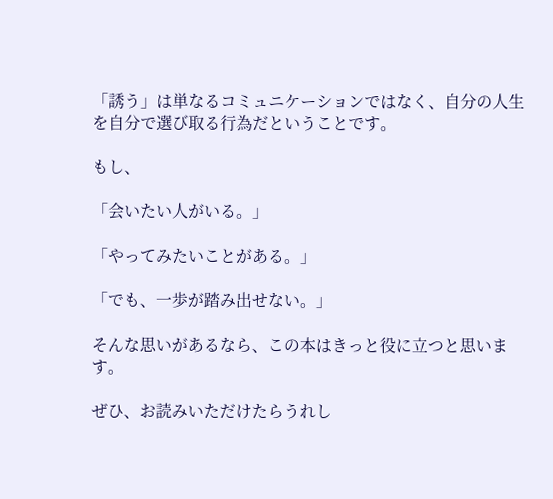「誘う」は単なるコミュニケーションではなく、自分の人生を自分で選び取る行為だということです。

もし、

「会いたい人がいる。」

「やってみたいことがある。」

「でも、一歩が踏み出せない。」

そんな思いがあるなら、この本はきっと役に立つと思います。

ぜひ、お読みいただけたらうれし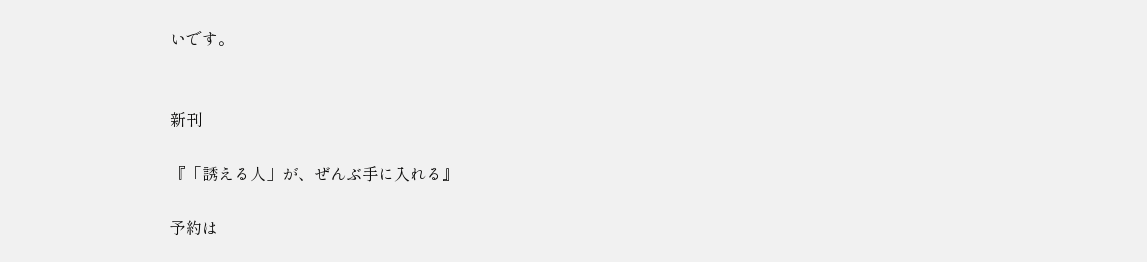いです。


新刊

『「誘える人」が、ぜんぶ手に入れる』

予約は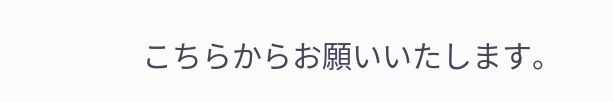こちらからお願いいたします。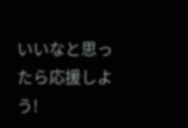いいなと思ったら応援しよう!